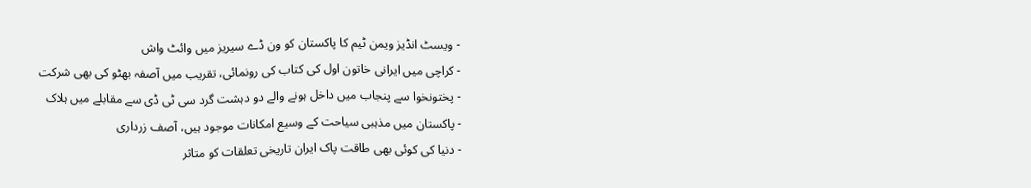- ویسٹ انڈیز ویمن ٹیم کا پاکستان کو ون ڈے سیریز میں وائٹ واش
- کراچی میں ایرانی خاتون اول کی کتاب کی رونمائی، تقریب میں آصفہ بھٹو کی بھی شرکت
- پختونخوا سے پنجاب میں داخل ہونے والے دو دہشت گرد سی ٹی ڈی سے مقابلے میں ہلاک
- پاکستان میں مذہبی سیاحت کے وسیع امکانات موجود ہیں، آصف زرداری
- دنیا کی کوئی بھی طاقت پاک ایران تاریخی تعلقات کو متاثر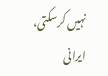نہیں کرسکتی، ایرانی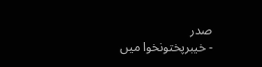صدر
- خیبرپختونخوا میں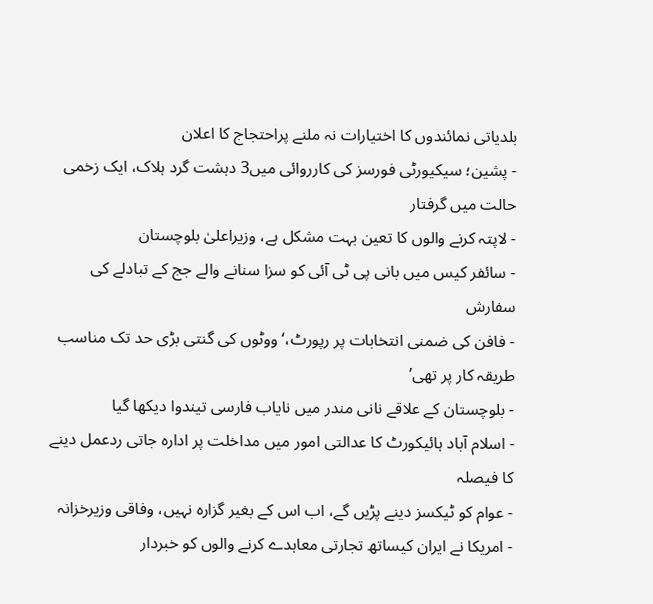بلدیاتی نمائندوں کا اختیارات نہ ملنے پراحتجاج کا اعلان
- پشین؛ سیکیورٹی فورسز کی کارروائی میں3 دہشت گرد ہلاک، ایک زخمی حالت میں گرفتار
- لاپتہ کرنے والوں کا تعین بہت مشکل ہے، وزیراعلیٰ بلوچستان
- سائفر کیس میں بانی پی ٹی آئی کو سزا سنانے والے جج کے تبادلے کی سفارش
- فافن کی ضمنی انتخابات پر رپورٹ،‘ووٹوں کی گنتی بڑی حد تک مناسب طریقہ کار پر تھی’
- بلوچستان کے علاقے نانی مندر میں نایاب فارسی تیندوا دیکھا گیا
- اسلام آباد ہائیکورٹ کا عدالتی امور میں مداخلت پر ادارہ جاتی ردعمل دینے کا فیصلہ
- عوام کو ٹیکسز دینے پڑیں گے، اب اس کے بغیر گزارہ نہیں، وفاقی وزیرخزانہ
- امریکا نے ایران کیساتھ تجارتی معاہدے کرنے والوں کو خبردار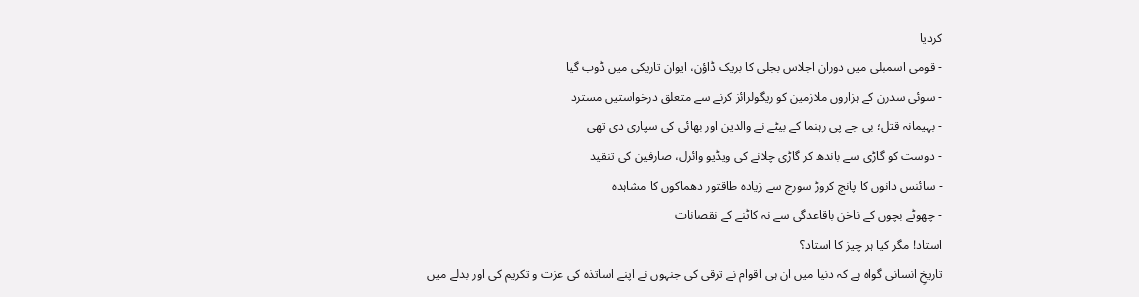کردیا
- قومی اسمبلی میں دوران اجلاس بجلی کا بریک ڈاؤن، ایوان تاریکی میں ڈوب گیا
- سوئی سدرن کے ہزاروں ملازمین کو ریگولرائز کرنے سے متعلق درخواستیں مسترد
- بہیمانہ قتل؛ بی جے پی رہنما کے بیٹے نے والدین اور بھائی کی سپاری دی تھی
- دوست کو گاڑی سے باندھ کر گاڑی چلانے کی ویڈیو وائرل، صارفین کی تنقید
- سائنس دانوں کا پانچ کروڑ سورج سے زیادہ طاقتور دھماکوں کا مشاہدہ
- چھوٹے بچوں کے ناخن باقاعدگی سے نہ کاٹنے کے نقصانات
استاد! مگر کیا ہر چیز کا استاد؟
تاریخِ انسانی گواہ ہے کہ دنیا میں ان ہی اقوام نے ترقی کی جنہوں نے اپنے اساتذہ کی عزت و تکریم کی اور بدلے میں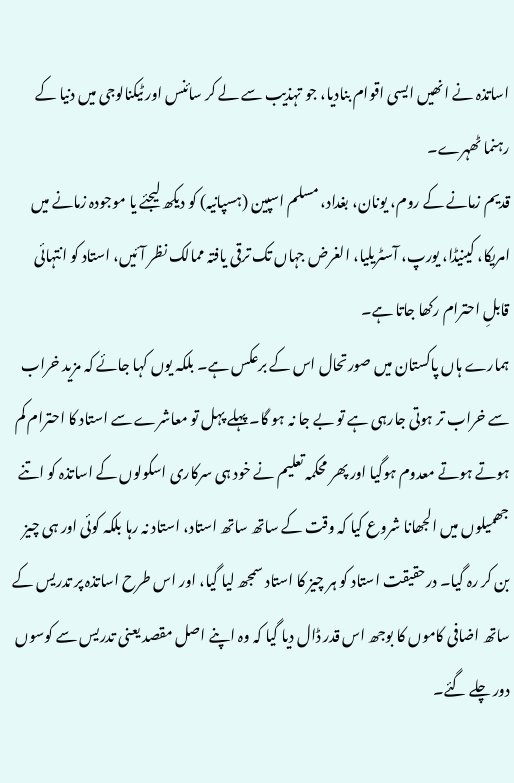اساتذہ نے انھیں ایسی اقوام بنادیا، جو تہذیب سے لے کر سائنس اور ٹیکنالوجی میں دنیا کے رہنما ٹھہرے۔
قدیم زمانے کے روم، یونان، بغداد، مسلم اسپین (ہسپانیہ) کو دیکھ لیجئے یا موجودہ زمانے میں امریکا، کینیڈا، یورپ، آسٹریلیا، الغرض جہاں تک ترقی یافتہ ممالک نظر آئیں، استاد کو انتہائی قابلِ احترام رکھا جاتا ہے۔
ہمارے ہاں پاکستان میں صورتحال اس کے برعکس ہے۔ بلکہ یوں کہا جائے کہ مزید خراب سے خراب تر ہوتی جارہی ہے تو بے جا نہ ہو گا۔ پہلے پہل تو معاشرے سے استاد کا احترام کم ہوتے ہوتے معدوم ہوگیا اور پھر محکمہ تعلیم نے خود ہی سرکاری اسکولوں کے اساتذہ کو اتنے جھمیلوں میں الجھانا شروع کیا کہ وقت کے ساتھ ساتھ استاد، استاد نہ رہا بلکہ کوئی اور ہی چیز بن کر رہ گیا۔ درحقیقت استاد کو ہر چیز کا استاد سمجھ لیا گیا، اور اس طرح اساتذہ پر تدریس کے ساتھ اضافی کاموں کا بوجھ اس قدر ڈال دیا گیا کہ وہ اپنے اصل مقصد یعنی تدریس سے کوسوں دور چلے گئے۔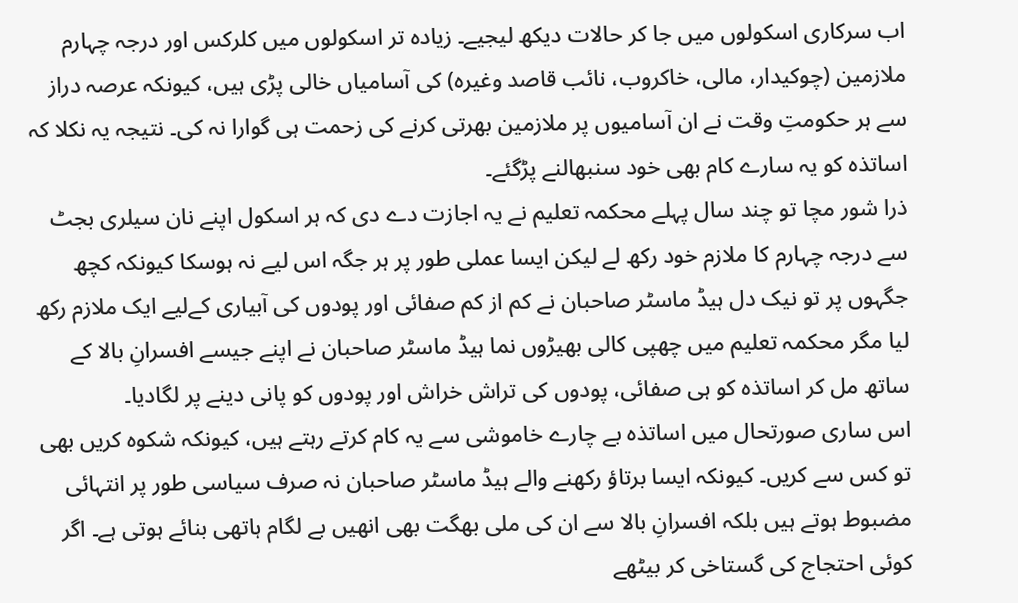اب سرکاری اسکولوں میں جا کر حالات دیکھ لیجیے۔ زیادہ تر اسکولوں میں کلرکس اور درجہ چہارم ملازمین (چوکیدار، مالی، خاکروب، نائب قاصد وغیرہ) کی آسامیاں خالی پڑی ہیں، کیونکہ عرصہ دراز سے ہر حکومتِ وقت نے ان آسامیوں پر ملازمین بھرتی کرنے کی زحمت ہی گوارا نہ کی۔ نتیجہ یہ نکلا کہ اساتذہ کو یہ سارے کام بھی خود سنبھالنے پڑگئے۔
ذرا شور مچا تو چند سال پہلے محکمہ تعلیم نے یہ اجازت دے دی کہ ہر اسکول اپنے نان سیلری بجٹ سے درجہ چہارم کا ملازم خود رکھ لے لیکن ایسا عملی طور پر ہر جگہ اس لیے نہ ہوسکا کیونکہ کچھ جگہوں پر تو نیک دل ہیڈ ماسٹر صاحبان نے کم از کم صفائی اور پودوں کی آبیاری کےلیے ایک ملازم رکھ لیا مگر محکمہ تعلیم میں چھپی کالی بھیڑوں نما ہیڈ ماسٹر صاحبان نے اپنے جیسے افسرانِ بالا کے ساتھ مل کر اساتذہ کو ہی صفائی، پودوں کی تراش خراش اور پودوں کو پانی دینے پر لگادیا۔
اس ساری صورتحال میں اساتذہ بے چارے خاموشی سے یہ کام کرتے رہتے ہیں، کیونکہ شکوہ کریں بھی تو کس سے کریں۔ کیونکہ ایسا برتاؤ رکھنے والے ہیڈ ماسٹر صاحبان نہ صرف سیاسی طور پر انتہائی مضبوط ہوتے ہیں بلکہ افسرانِ بالا سے ان کی ملی بھگت بھی انھیں بے لگام ہاتھی بنائے ہوتی ہے۔ اگر کوئی احتجاج کی گستاخی کر بیٹھے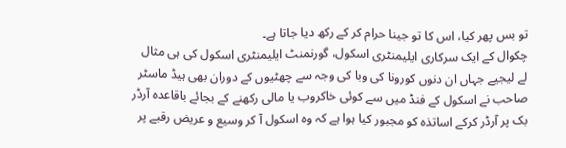تو بس پھر کیا، اس کا تو جینا حرام کر کے رکھ دیا جاتا ہے۔
چکوال کے ایک سرکاری ایلیمنٹری اسکول، گورنمنٹ ایلیمنٹری اسکول کی ہی مثال لے لیجیے جہاں ان دنوں کورونا کی وبا کی وجہ سے چھٹیوں کے دوران بھی ہیڈ ماسٹر صاحب نے اسکول کے فنڈ میں سے کوئی خاکروب یا مالی رکھنے کے بجائے باقاعدہ آرڈر بک پر آرڈر کرکے اساتذہ کو مجبور کیا ہوا ہے کہ وہ اسکول آ کر وسیع و عریض رقبے پر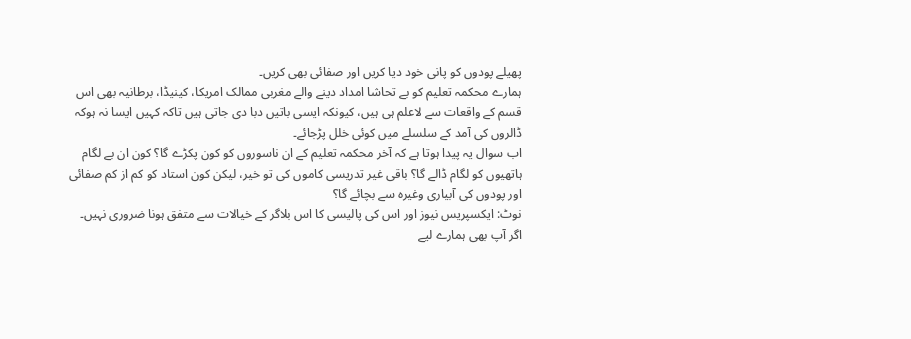پھیلے پودوں کو پانی خود دیا کریں اور صفائی بھی کریں۔
ہمارے محکمہ تعلیم کو بے تحاشا امداد دینے والے مغربی ممالک امریکا، کینیڈا، برطانیہ بھی اس قسم کے واقعات سے لاعلم ہی ہیں، کیونکہ ایسی باتیں دبا دی جاتی ہیں تاکہ کہیں ایسا نہ ہوکہ ڈالروں کی آمد کے سلسلے میں کوئی خلل پڑجائے۔
اب سوال یہ پیدا ہوتا ہے کہ آخر محکمہ تعلیم کے ان ناسوروں کو کون پکڑے گا؟ کون ان بے لگام ہاتھیوں کو لگام ڈالے گا؟ باقی غیر تدریسی کاموں کی تو خیر، لیکن کون استاد کو کم از کم صفائی اور پودوں کی آبیاری وغیرہ سے بچائے گا؟
نوٹ: ایکسپریس نیوز اور اس کی پالیسی کا اس بلاگر کے خیالات سے متفق ہونا ضروری نہیں۔
اگر آپ بھی ہمارے لیے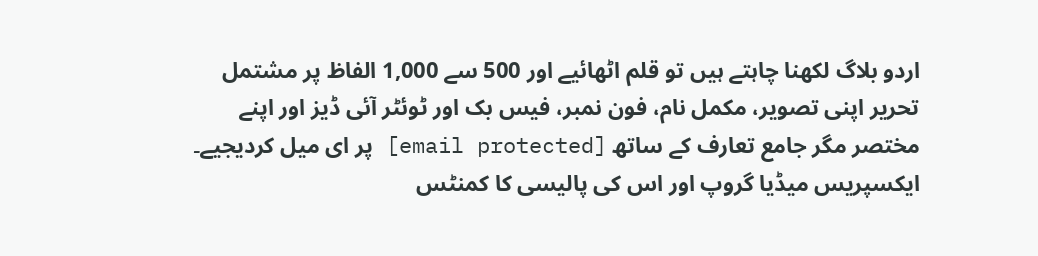اردو بلاگ لکھنا چاہتے ہیں تو قلم اٹھائیے اور 500 سے 1,000 الفاظ پر مشتمل تحریر اپنی تصویر، مکمل نام، فون نمبر، فیس بک اور ٹوئٹر آئی ڈیز اور اپنے مختصر مگر جامع تعارف کے ساتھ [email protected] پر ای میل کردیجیے۔
ایکسپریس میڈیا گروپ اور اس کی پالیسی کا کمنٹس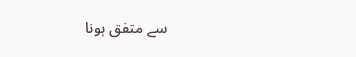سے متفق ہونا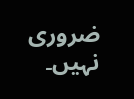ضروری نہیں۔